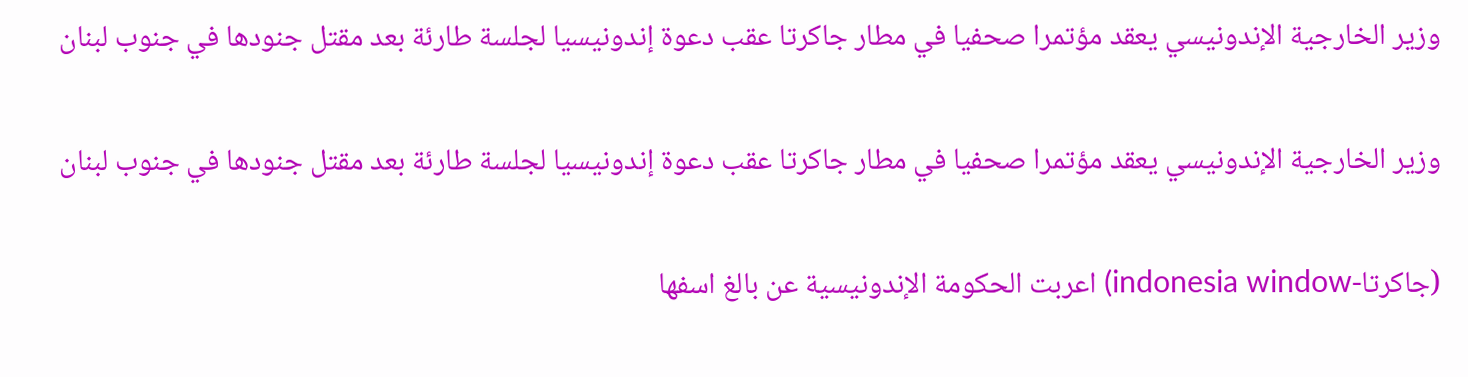وزير الخارجية الإندونيسي يعقد مؤتمرا صحفيا في مطار جاكرتا عقب دعوة إندونيسيا لجلسة طارئة بعد مقتل جنودها في جنوب لبنان

وزير الخارجية الإندونيسي يعقد مؤتمرا صحفيا في مطار جاكرتا عقب دعوة إندونيسيا لجلسة طارئة بعد مقتل جنودها في جنوب لبنان

(جاكرتا-indonesia window) اعربت الحكومة الإندونيسية عن بالغ اسفها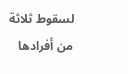لسقوط ثلاثة من أفرادها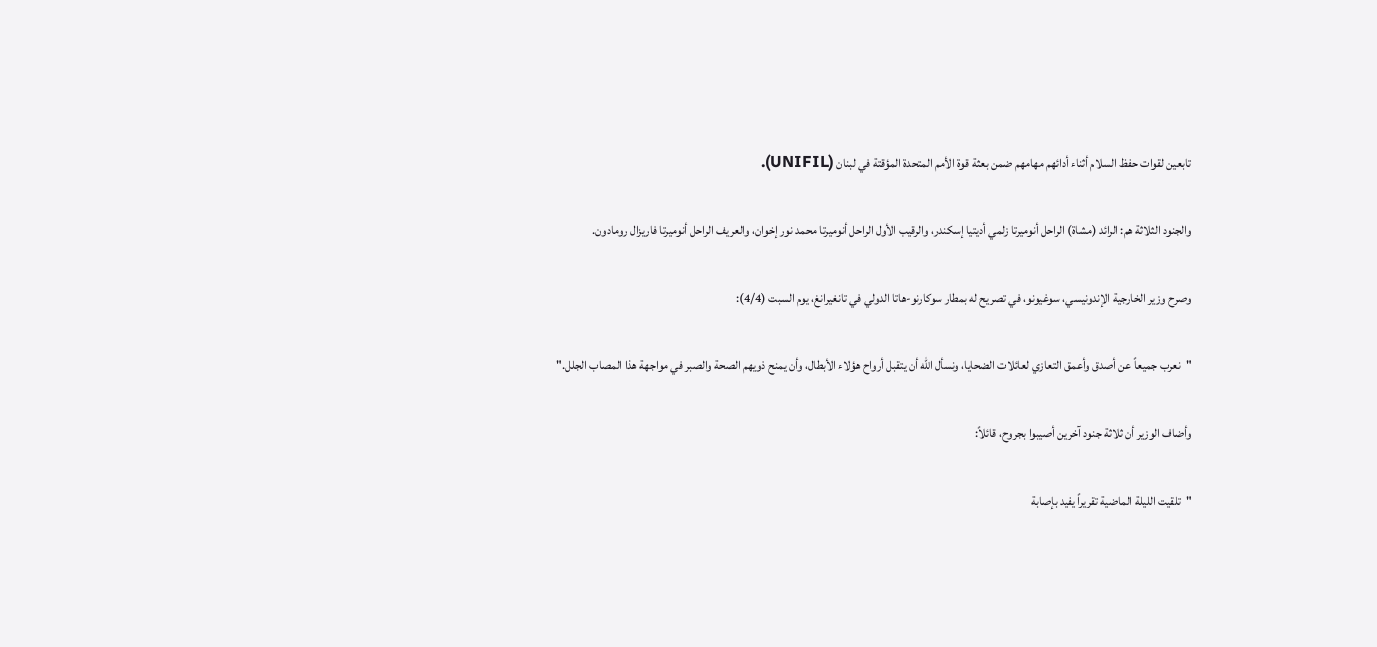تابعين لقوات حفظ السلام أثناء أدائهم مهامهم ضمن بعثة قوة الأمم المتحدة المؤقتة في لبنان (UNIFIL).

والجنود الثلاثة هم: الرائد (مشاة) الراحل أنوميرتا زلمي أديتيا إسكندر، والرقيب الأول الراحل أنوميرتا محمد نور إخوان، والعريف الراحل أنوميرتا فاريزال رومادون.

وصرح وزير الخارجية الإندونيسي، سوغيونو، في تصريح له بمطار سوكارنو-هاتا الدولي في تانغيرانغ، يوم السبت (4/4):

"نعرب جميعاً عن أصدق وأعمق التعازي لعائلات الضحايا، ونسأل الله أن يتقبل أرواح هؤلاء الأبطال، وأن يمنح ذويهم الصحة والصبر في مواجهة هذا المصاب الجلل."

وأضاف الوزير أن ثلاثة جنود آخرين أصيبوا بجروح، قائلاً:

"تلقيت الليلة الماضية تقريراً يفيد بإصابة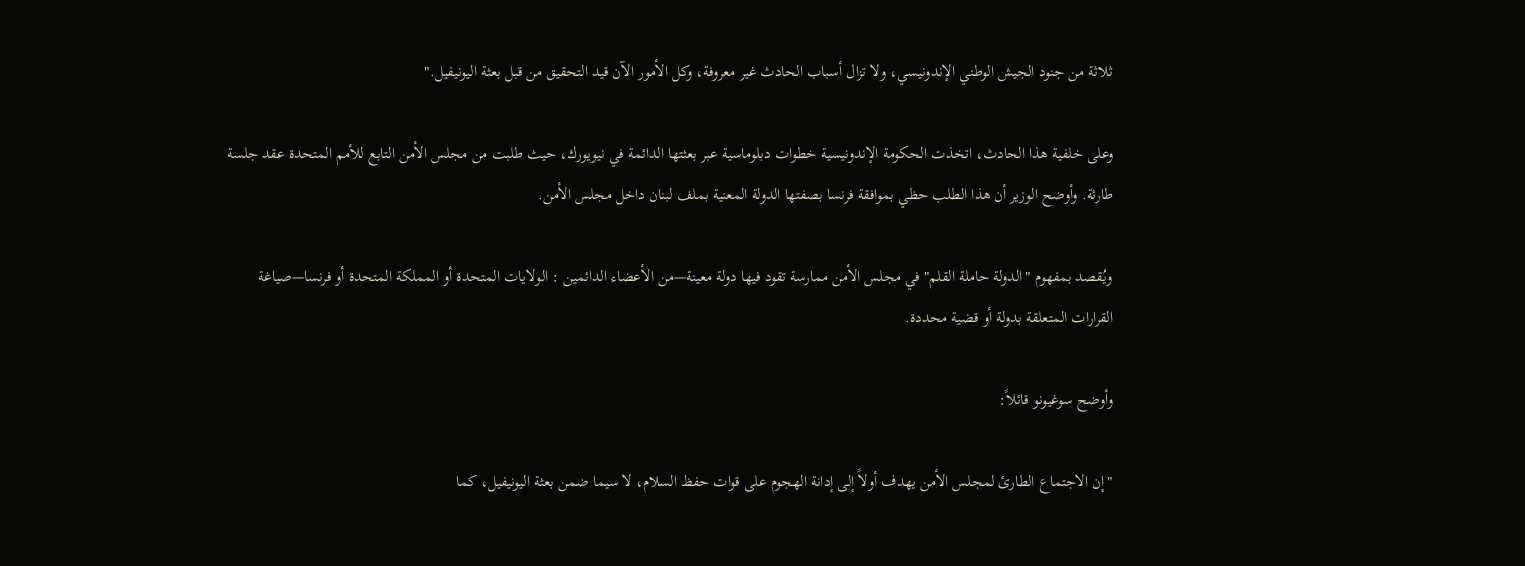ثلاثة من جنود الجيش الوطني الإندونيسي، ولا تزال أسباب الحادث غير معروفة، وكل الأمور الآن قيد التحقيق من قبل بعثة اليونيفيل."

وعلى خلفية هذا الحادث، اتخذت الحكومة الإندونيسية خطوات دبلوماسية عبر بعثتها الدائمة في نيويورك، حيث طلبت من مجلس الأمن التابع للأمم المتحدة عقد جلسة طارئة. وأوضح الوزير أن هذا الطلب حظي بموافقة فرنسا بصفتها الدولة المعنية بملف لبنان داخل مجلس الأمن.

ويُقصد بمفهوم "الدولة حاملة القلم" في مجلس الأمن ممارسة تقود فيها دولة معينة—من الأعضاء الدائمين : الولايات المتحدة أو المملكة المتحدة أو فرنسا—صياغة القرارات المتعلقة بدولة أو قضية محددة.

وأوضح سوغيونو قائلاً:

"إن الاجتماع الطارئ لمجلس الأمن يهدف أولاً إلى إدانة الهجوم على قوات حفظ السلام، لا سيما ضمن بعثة اليونيفيل، كما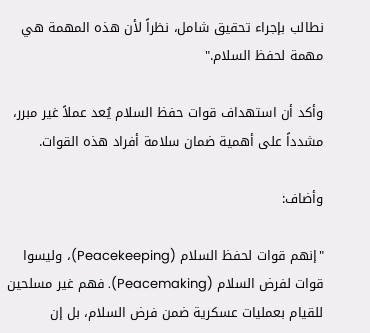نطالب بإجراء تحقيق شامل، نظراً لأن هذه المهمة هي مهمة لحفظ السلام."

وأكد أن استهداف قوات حفظ السلام يُعد عملاً غير مبرر، مشدداً على أهمية ضمان سلامة أفراد هذه القوات.

وأضاف:

"إنهم قوات لحفظ السلام (Peacekeeping)، وليسوا قوات لفرض السلام (Peacemaking). فهم غير مسلحين للقيام بعمليات عسكرية ضمن فرض السلام، بل إن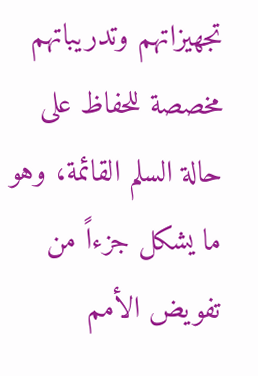تجهيزاتهم وتدريباتهم مخصصة للحفاظ على حالة السلم القائمة، وهو ما يشكل جزءاً من تفويض الأمم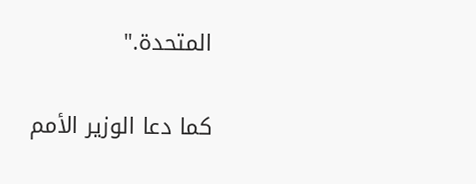المتحدة."

كما دعا الوزير الأمم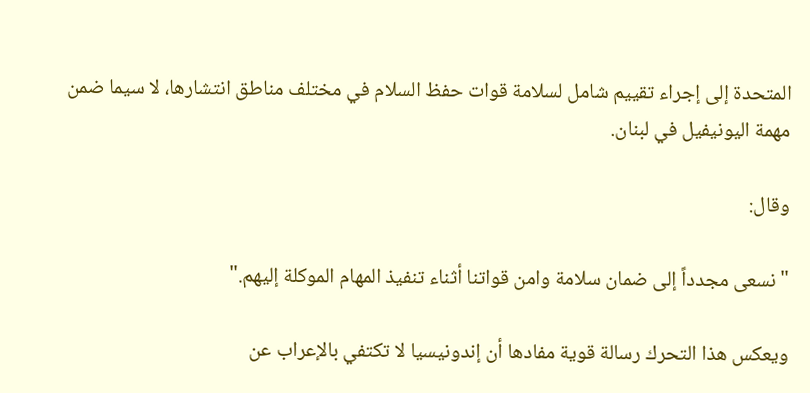المتحدة إلى إجراء تقييم شامل لسلامة قوات حفظ السلام في مختلف مناطق انتشارها، لا سيما ضمن مهمة اليونيفيل في لبنان.

وقال:

"نسعى مجدداً إلى ضمان سلامة وامن قواتنا أثناء تنفيذ المهام الموكلة إليهم."

ويعكس هذا التحرك رسالة قوية مفادها أن إندونيسيا لا تكتفي بالإعراب عن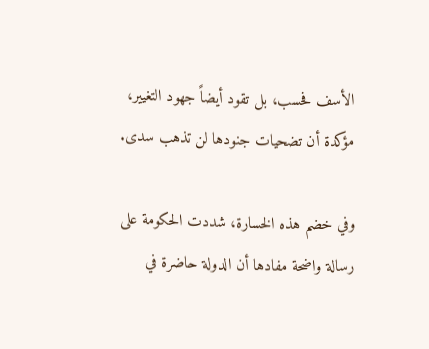الأسف فحسب، بل تقود أيضاً جهود التغيير، مؤكدة أن تضحيات جنودها لن تذهب سدى.

وفي خضم هذه الخسارة، شددت الحكومة على رسالة واضحة مفادها أن الدولة حاضرة في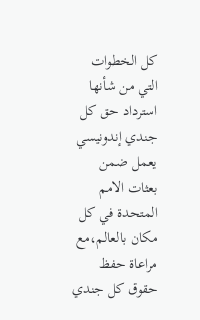كل الخطوات التي من شأنها استرداد حق كل جندي إندونيسي يعمل ضمن بعثات الامم المتحدة في كل مكان بالعالم،مع مراعاة حفظ حقوق كل جندي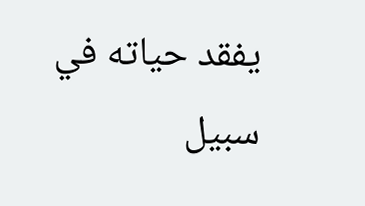يفقد حياته في سبيل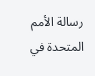رسالة الأمم المتحدة في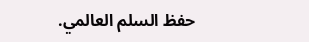حفظ السلم العالمي.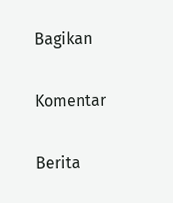Bagikan

Komentar

Berita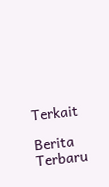Terkait

Berita Terbaru